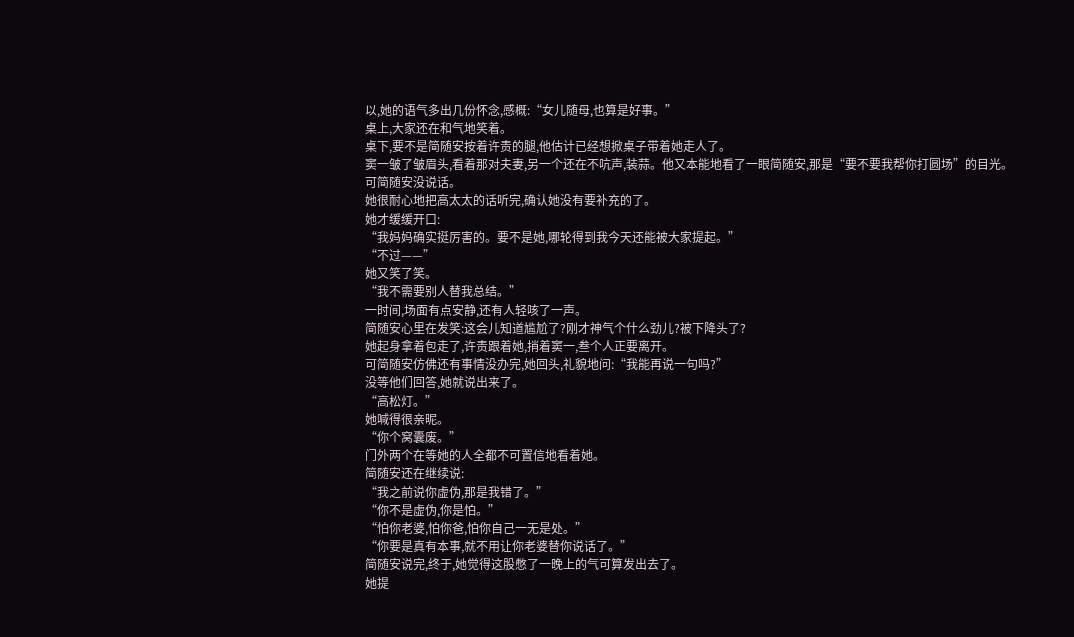以,她的语气多出几份怀念,感概:“女儿随母,也算是好事。”
桌上,大家还在和气地笑着。
桌下,要不是简随安按着许责的腿,他估计已经想掀桌子带着她走人了。
窦一皱了皱眉头,看着那对夫妻,另一个还在不吭声,装蒜。他又本能地看了一眼简随安,那是“要不要我帮你打圆场”的目光。
可简随安没说话。
她很耐心地把高太太的话听完,确认她没有要补充的了。
她才缓缓开口:
“我妈妈确实挺厉害的。要不是她,哪轮得到我今天还能被大家提起。”
“不过——”
她又笑了笑。
“我不需要别人替我总结。”
一时间,场面有点安静,还有人轻咳了一声。
简随安心里在发笑:这会儿知道尴尬了?刚才神气个什么劲儿?被下降头了?
她起身拿着包走了,许责跟着她,捎着窦一,叁个人正要离开。
可简随安仿佛还有事情没办完,她回头,礼貌地问:“我能再说一句吗?”
没等他们回答,她就说出来了。
“高松灯。”
她喊得很亲昵。
“你个窝囊废。”
门外两个在等她的人全都不可置信地看着她。
简随安还在继续说:
“我之前说你虚伪,那是我错了。”
“你不是虚伪,你是怕。”
“怕你老婆,怕你爸,怕你自己一无是处。”
“你要是真有本事,就不用让你老婆替你说话了。”
简随安说完,终于,她觉得这股憋了一晚上的气可算发出去了。
她提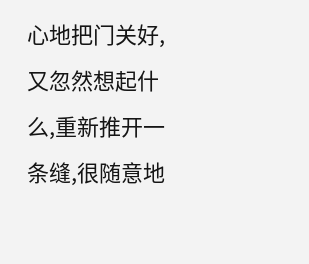心地把门关好,又忽然想起什么,重新推开一条缝,很随意地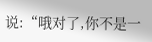说:“哦对了,你不是一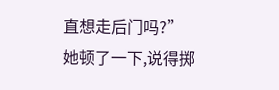直想走后门吗?”
她顿了一下,说得掷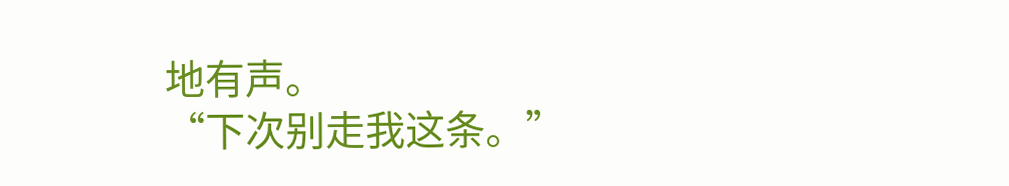地有声。
“下次别走我这条。”